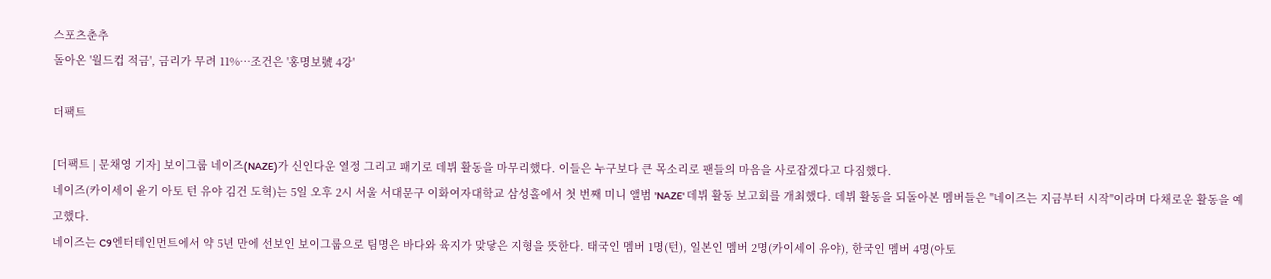스포츠춘추
돌아온 '월드컵 적금', 금리가 무려 11%…조건은 '홍명보號 4강'

더팩트

[더팩트 | 문채영 기자] 보이그룹 네이즈(NAZE)가 신인다운 열정 그리고 패기로 데뷔 활동을 마무리했다. 이들은 누구보다 큰 목소리로 팬들의 마음을 사로잡겠다고 다짐했다.
네이즈(카이세이 윤기 아토 턴 유야 김건 도혁)는 5일 오후 2시 서울 서대문구 이화여자대학교 삼성홀에서 첫 번째 미니 앨범 'NAZE' 데뷔 활동 보고회를 개최했다. 데뷔 활동을 되돌아본 멤버들은 "네이즈는 지금부터 시작"이라며 다채로운 활동을 예고했다.
네이즈는 C9엔터테인먼트에서 약 5년 만에 선보인 보이그룹으로 팀명은 바다와 육지가 맞닿은 지형을 뜻한다. 태국인 멤버 1명(턴), 일본인 멤버 2명(카이세이 유야), 한국인 멤버 4명(아토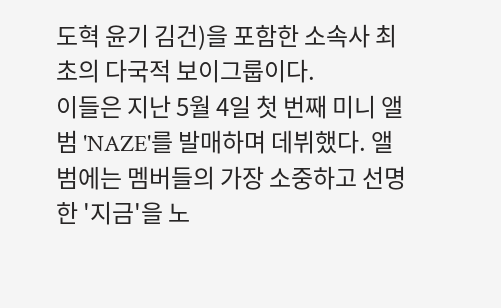도혁 윤기 김건)을 포함한 소속사 최초의 다국적 보이그룹이다.
이들은 지난 5월 4일 첫 번째 미니 앨범 'NAZE'를 발매하며 데뷔했다. 앨범에는 멤버들의 가장 소중하고 선명한 '지금'을 노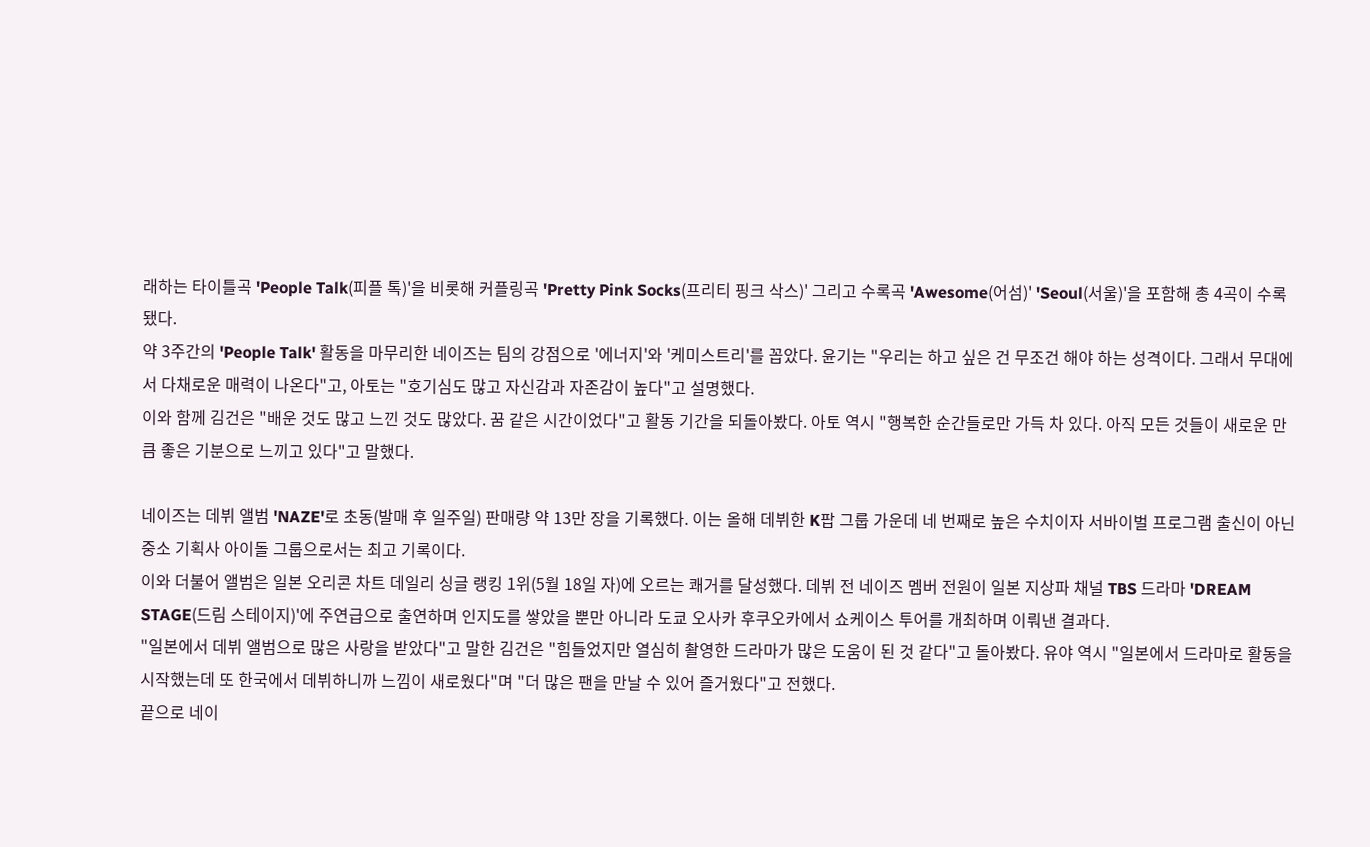래하는 타이틀곡 'People Talk(피플 톡)'을 비롯해 커플링곡 'Pretty Pink Socks(프리티 핑크 삭스)' 그리고 수록곡 'Awesome(어섬)' 'Seoul(서울)'을 포함해 총 4곡이 수록됐다.
약 3주간의 'People Talk' 활동을 마무리한 네이즈는 팀의 강점으로 '에너지'와 '케미스트리'를 꼽았다. 윤기는 "우리는 하고 싶은 건 무조건 해야 하는 성격이다. 그래서 무대에서 다채로운 매력이 나온다"고, 아토는 "호기심도 많고 자신감과 자존감이 높다"고 설명했다.
이와 함께 김건은 "배운 것도 많고 느낀 것도 많았다. 꿈 같은 시간이었다"고 활동 기간을 되돌아봤다. 아토 역시 "행복한 순간들로만 가득 차 있다. 아직 모든 것들이 새로운 만큼 좋은 기분으로 느끼고 있다"고 말했다.

네이즈는 데뷔 앨범 'NAZE'로 초동(발매 후 일주일) 판매량 약 13만 장을 기록했다. 이는 올해 데뷔한 K팝 그룹 가운데 네 번째로 높은 수치이자 서바이벌 프로그램 출신이 아닌 중소 기획사 아이돌 그룹으로서는 최고 기록이다.
이와 더불어 앨범은 일본 오리콘 차트 데일리 싱글 랭킹 1위(5월 18일 자)에 오르는 쾌거를 달성했다. 데뷔 전 네이즈 멤버 전원이 일본 지상파 채널 TBS 드라마 'DREAM STAGE(드림 스테이지)'에 주연급으로 출연하며 인지도를 쌓았을 뿐만 아니라 도쿄 오사카 후쿠오카에서 쇼케이스 투어를 개최하며 이뤄낸 결과다.
"일본에서 데뷔 앨범으로 많은 사랑을 받았다"고 말한 김건은 "힘들었지만 열심히 촬영한 드라마가 많은 도움이 된 것 같다"고 돌아봤다. 유야 역시 "일본에서 드라마로 활동을 시작했는데 또 한국에서 데뷔하니까 느낌이 새로웠다"며 "더 많은 팬을 만날 수 있어 즐거웠다"고 전했다.
끝으로 네이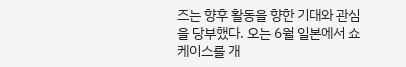즈는 향후 활동을 향한 기대와 관심을 당부했다. 오는 6월 일본에서 쇼케이스를 개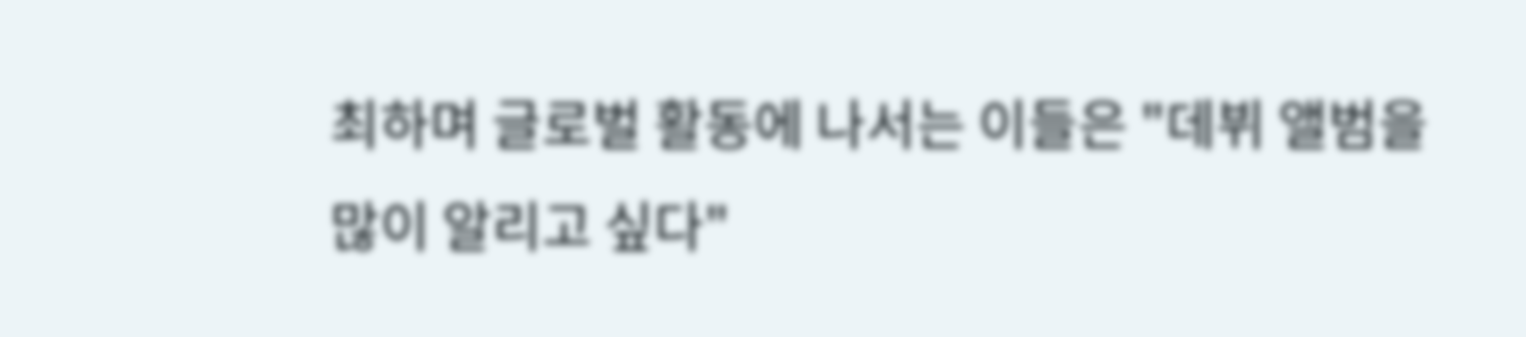최하며 글로벌 활동에 나서는 이들은 "데뷔 앨범을 많이 알리고 싶다"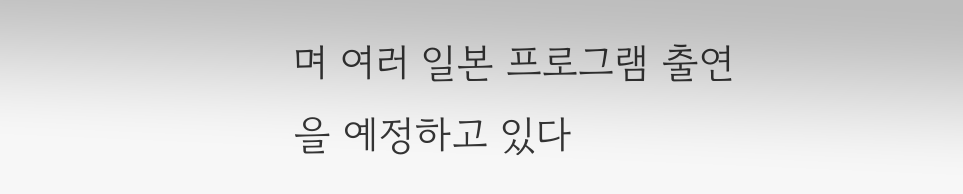며 여러 일본 프로그램 출연을 예정하고 있다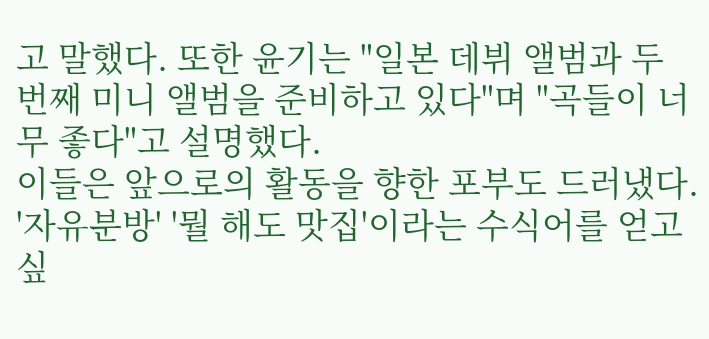고 말했다. 또한 윤기는 "일본 데뷔 앨범과 두 번째 미니 앨범을 준비하고 있다"며 "곡들이 너무 좋다"고 설명했다.
이들은 앞으로의 활동을 향한 포부도 드러냈다. '자유분방' '뭘 해도 맛집'이라는 수식어를 얻고 싶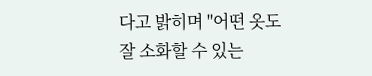다고 밝히며 "어떤 옷도 잘 소화할 수 있는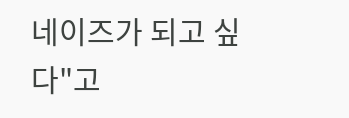네이즈가 되고 싶다"고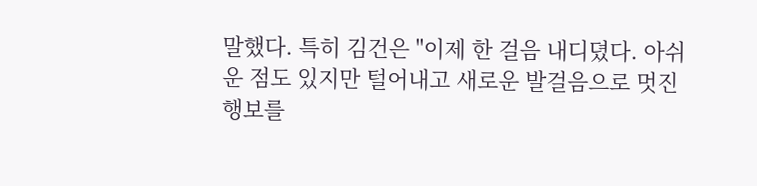말했다. 특히 김건은 "이제 한 걸음 내디뎠다. 아쉬운 점도 있지만 털어내고 새로운 발걸음으로 멋진 행보를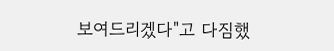보여드리겠다"고 다짐했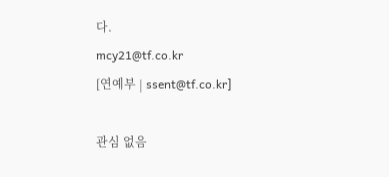다.
mcy21@tf.co.kr
[연예부 | ssent@tf.co.kr]

관심 없음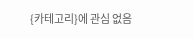{카테고리}에 관심 없음